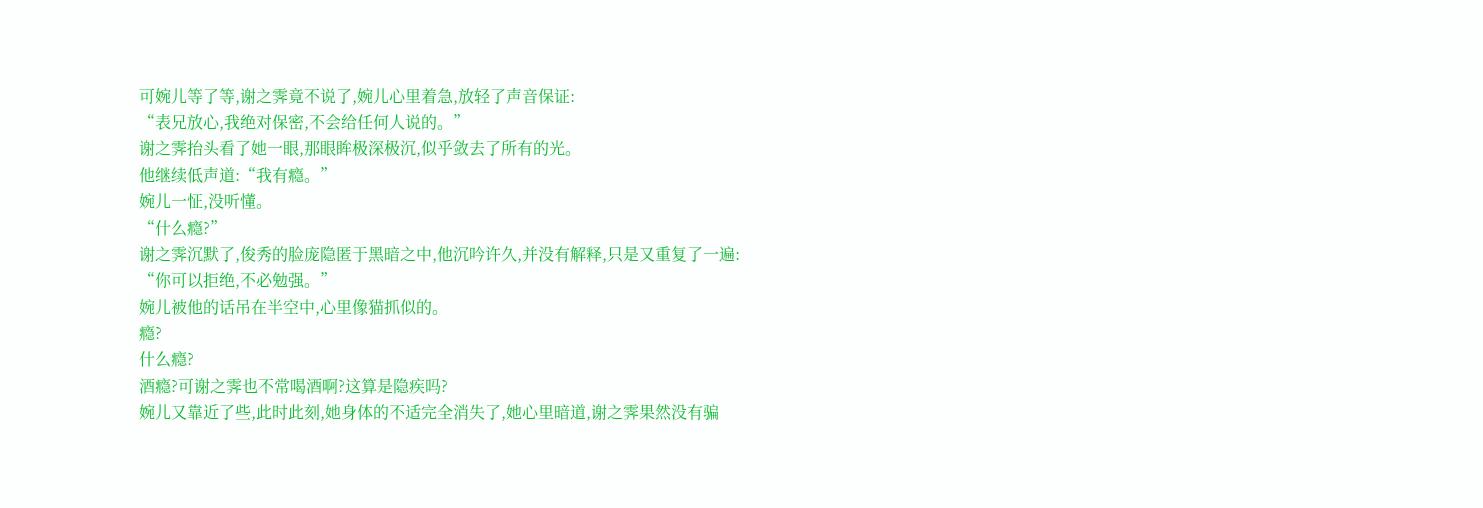可婉儿等了等,谢之霁竟不说了,婉儿心里着急,放轻了声音保证:
“表兄放心,我绝对保密,不会给任何人说的。”
谢之霁抬头看了她一眼,那眼眸极深极沉,似乎敛去了所有的光。
他继续低声道:“我有瘾。”
婉儿一怔,没听懂。
“什么瘾?”
谢之霁沉默了,俊秀的脸庞隐匿于黑暗之中,他沉吟许久,并没有解释,只是又重复了一遍:
“你可以拒绝,不必勉强。”
婉儿被他的话吊在半空中,心里像猫抓似的。
瘾?
什么瘾?
酒瘾?可谢之霁也不常喝酒啊?这算是隐疾吗?
婉儿又靠近了些,此时此刻,她身体的不适完全消失了,她心里暗道,谢之霁果然没有骗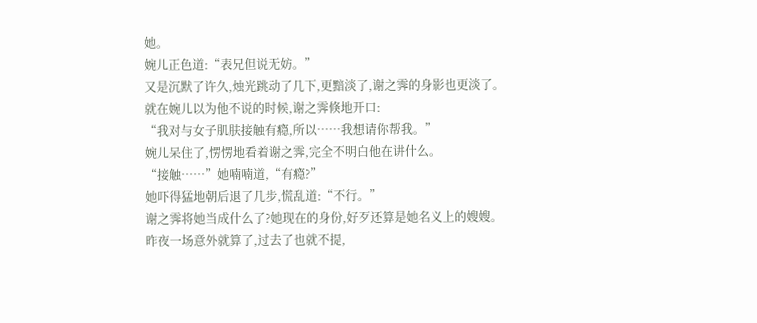她。
婉儿正色道:“表兄但说无妨。”
又是沉默了许久,烛光跳动了几下,更黯淡了,谢之霁的身影也更淡了。
就在婉儿以为他不说的时候,谢之霁倏地开口:
“我对与女子肌肤接触有瘾,所以……我想请你帮我。”
婉儿呆住了,愣愣地看着谢之霁,完全不明白他在讲什么。
“接触……”她喃喃道,“有瘾?”
她吓得猛地朝后退了几步,慌乱道:“不行。”
谢之霁将她当成什么了?她现在的身份,好歹还算是她名义上的嫂嫂。
昨夜一场意外就算了,过去了也就不提,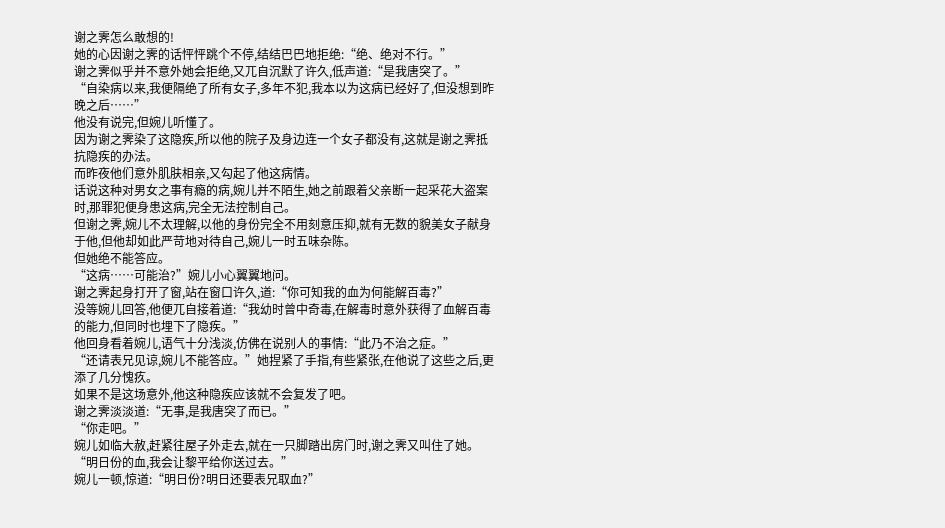谢之霁怎么敢想的!
她的心因谢之霁的话怦怦跳个不停,结结巴巴地拒绝:“绝、绝对不行。”
谢之霁似乎并不意外她会拒绝,又兀自沉默了许久,低声道:“是我唐突了。”
“自染病以来,我便隔绝了所有女子,多年不犯,我本以为这病已经好了,但没想到昨晚之后……”
他没有说完,但婉儿听懂了。
因为谢之霁染了这隐疾,所以他的院子及身边连一个女子都没有,这就是谢之霁抵抗隐疾的办法。
而昨夜他们意外肌肤相亲,又勾起了他这病情。
话说这种对男女之事有瘾的病,婉儿并不陌生,她之前跟着父亲断一起采花大盗案时,那罪犯便身患这病,完全无法控制自己。
但谢之霁,婉儿不太理解,以他的身份完全不用刻意压抑,就有无数的貌美女子献身于他,但他却如此严苛地对待自己,婉儿一时五味杂陈。
但她绝不能答应。
“这病……可能治?”婉儿小心翼翼地问。
谢之霁起身打开了窗,站在窗口许久,道:“你可知我的血为何能解百毒?”
没等婉儿回答,他便兀自接着道:“我幼时曾中奇毒,在解毒时意外获得了血解百毒的能力,但同时也埋下了隐疾。”
他回身看着婉儿,语气十分浅淡,仿佛在说别人的事情:“此乃不治之症。”
“还请表兄见谅,婉儿不能答应。”她捏紧了手指,有些紧张,在他说了这些之后,更添了几分愧疚。
如果不是这场意外,他这种隐疾应该就不会复发了吧。
谢之霁淡淡道:“无事,是我唐突了而已。”
“你走吧。”
婉儿如临大赦,赶紧往屋子外走去,就在一只脚踏出房门时,谢之霁又叫住了她。
“明日份的血,我会让黎平给你送过去。”
婉儿一顿,惊道:“明日份?明日还要表兄取血?”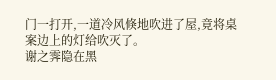门一打开,一道冷风倏地吹进了屋,竟将桌案边上的灯给吹灭了。
谢之霁隐在黑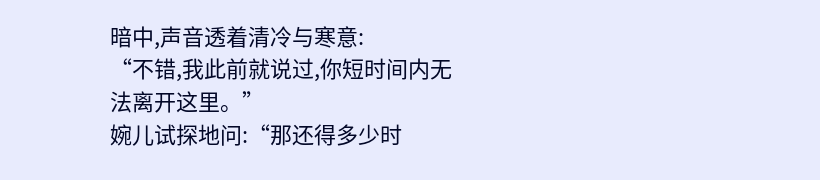暗中,声音透着清冷与寒意:
“不错,我此前就说过,你短时间内无法离开这里。”
婉儿试探地问:“那还得多少时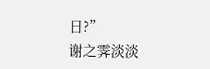日?”
谢之霁淡淡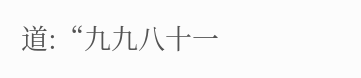道:“九九八十一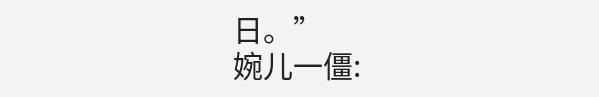日。”
婉儿一僵: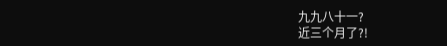九九八十一?
近三个月了?!